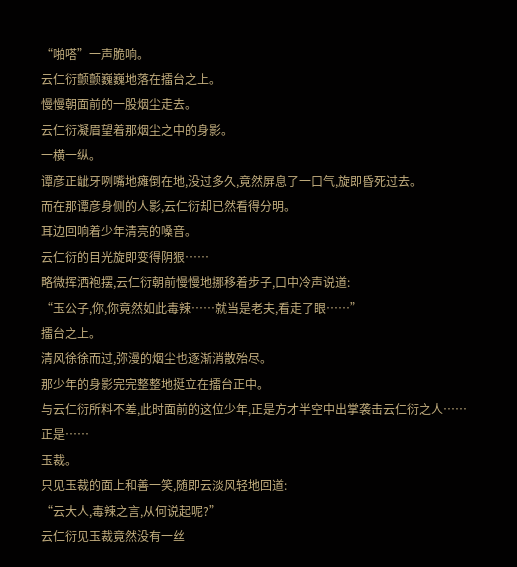“啪嗒”一声脆响。
云仁衍颤颤巍巍地落在擂台之上。
慢慢朝面前的一股烟尘走去。
云仁衍凝眉望着那烟尘之中的身影。
一横一纵。
谭彦正龇牙咧嘴地瘫倒在地,没过多久,竟然屏息了一口气,旋即昏死过去。
而在那谭彦身侧的人影,云仁衍却已然看得分明。
耳边回响着少年清亮的嗓音。
云仁衍的目光旋即变得阴狠……
略微挥洒袍摆,云仁衍朝前慢慢地挪移着步子,口中冷声说道:
“玉公子,你,你竟然如此毒辣……就当是老夫,看走了眼……”
擂台之上。
清风徐徐而过,弥漫的烟尘也逐渐消散殆尽。
那少年的身影完完整整地挺立在擂台正中。
与云仁衍所料不差,此时面前的这位少年,正是方才半空中出掌袭击云仁衍之人……
正是……
玉裁。
只见玉裁的面上和善一笑,随即云淡风轻地回道:
“云大人,毒辣之言,从何说起呢?”
云仁衍见玉裁竟然没有一丝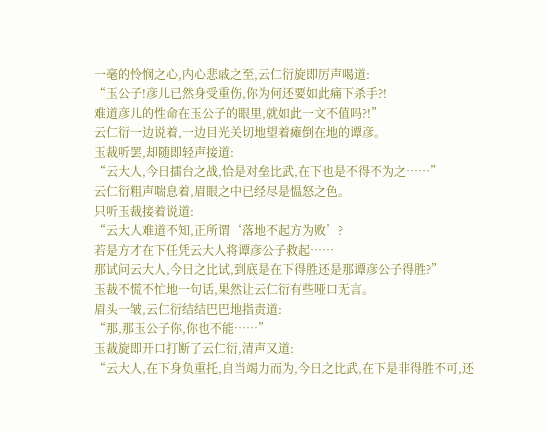一毫的怜悯之心,内心悲戚之至,云仁衍旋即厉声喝道:
“玉公子!彦儿已然身受重伤,你为何还要如此痛下杀手?!
难道彦儿的性命在玉公子的眼里,就如此一文不值吗?!”
云仁衍一边说着,一边目光关切地望着瘫倒在地的谭彦。
玉裁听罢,却随即轻声接道:
“云大人,今日擂台之战,恰是对垒比武,在下也是不得不为之……”
云仁衍粗声喘息着,眉眼之中已经尽是愠怒之色。
只听玉裁接着说道:
“云大人难道不知,正所谓‘落地不起方为败’?
若是方才在下任凭云大人将谭彦公子救起……
那试问云大人,今日之比试,到底是在下得胜还是那谭彦公子得胜?”
玉裁不慌不忙地一句话,果然让云仁衍有些哑口无言。
眉头一皱,云仁衍结结巴巴地指责道:
“那,那玉公子你,你也不能……”
玉裁旋即开口打断了云仁衍,清声又道:
“云大人,在下身负重托,自当竭力而为,今日之比武,在下是非得胜不可,还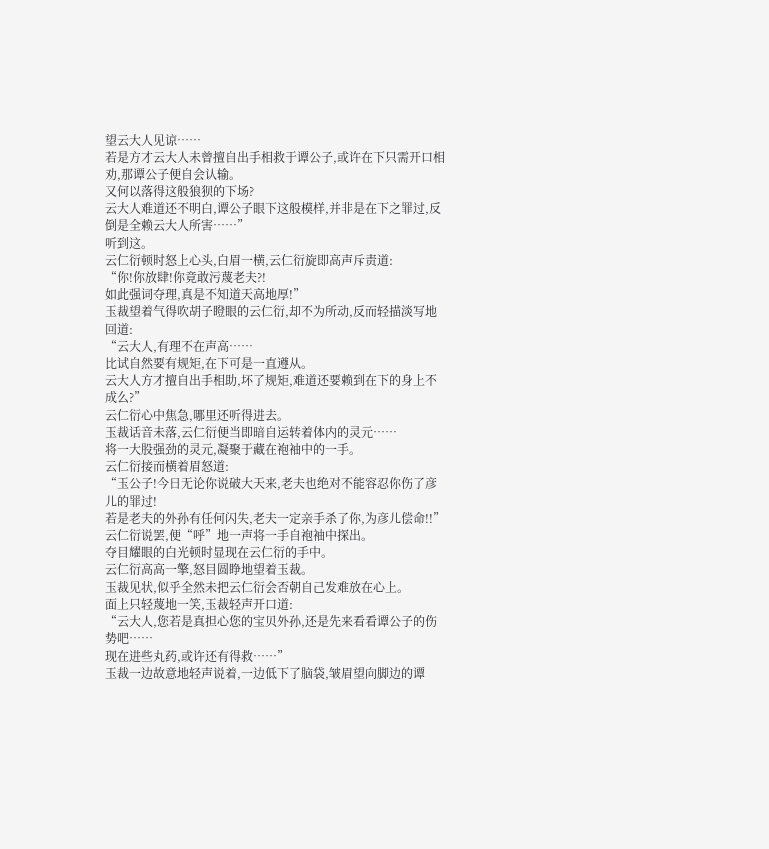望云大人见谅……
若是方才云大人未曾擅自出手相救于谭公子,或许在下只需开口相劝,那谭公子便自会认输。
又何以落得这般狼狈的下场?
云大人难道还不明白,谭公子眼下这般模样,并非是在下之罪过,反倒是全赖云大人所害……”
听到这。
云仁衍顿时怒上心头,白眉一横,云仁衍旋即高声斥责道:
“你!你放肆!你竟敢污蔑老夫?!
如此强词夺理,真是不知道天高地厚!”
玉裁望着气得吹胡子瞪眼的云仁衍,却不为所动,反而轻描淡写地回道:
“云大人,有理不在声高……
比试自然要有规矩,在下可是一直遵从。
云大人方才擅自出手相助,坏了规矩,难道还要赖到在下的身上不成么?”
云仁衍心中焦急,哪里还听得进去。
玉裁话音未落,云仁衍便当即暗自运转着体内的灵元……
将一大股强劲的灵元,凝聚于藏在袍袖中的一手。
云仁衍接而横着眉怒道:
“玉公子!今日无论你说破大天来,老夫也绝对不能容忍你伤了彦儿的罪过!
若是老夫的外孙有任何闪失,老夫一定亲手杀了你,为彦儿偿命!!”
云仁衍说罢,便“呼”地一声将一手自袍袖中探出。
夺目耀眼的白光顿时显现在云仁衍的手中。
云仁衍高高一擎,怒目圆睁地望着玉裁。
玉裁见状,似乎全然未把云仁衍会否朝自己发难放在心上。
面上只轻蔑地一笑,玉裁轻声开口道:
“云大人,您若是真担心您的宝贝外孙,还是先来看看谭公子的伤势吧……
现在进些丸药,或许还有得救……”
玉裁一边故意地轻声说着,一边低下了脑袋,皱眉望向脚边的谭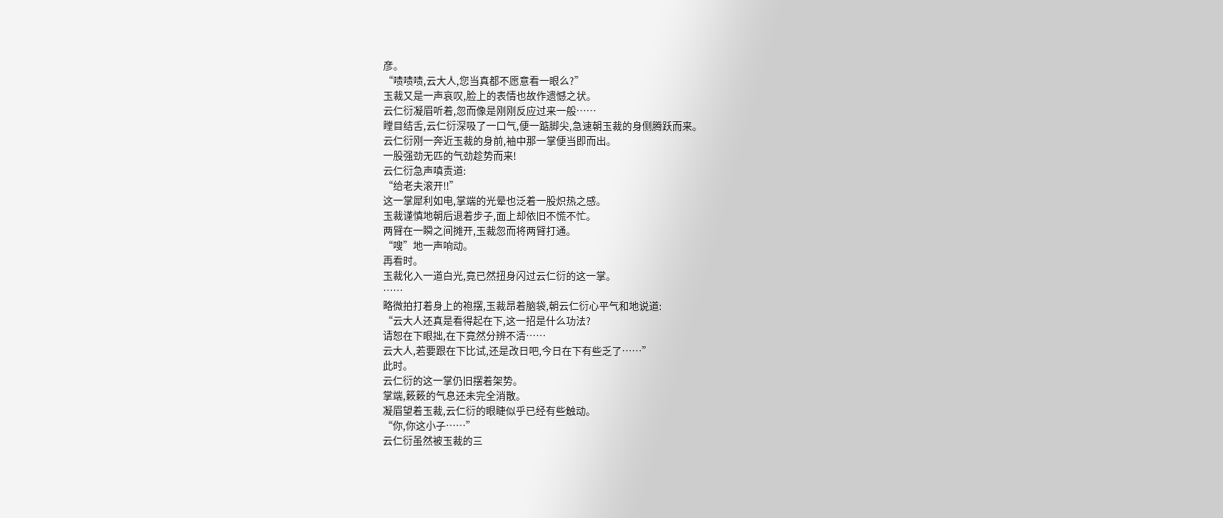彦。
“啧啧啧,云大人,您当真都不愿意看一眼么?”
玉裁又是一声哀叹,脸上的表情也故作遗憾之状。
云仁衍凝眉听着,忽而像是刚刚反应过来一般……
瞠目结舌,云仁衍深吸了一口气,便一踮脚尖,急速朝玉裁的身侧腾跃而来。
云仁衍刚一奔近玉裁的身前,袖中那一掌便当即而出。
一股强劲无匹的气劲趁势而来!
云仁衍急声嗔责道:
“给老夫滚开!!”
这一掌犀利如电,掌端的光晕也泛着一股炽热之感。
玉裁谨慎地朝后退着步子,面上却依旧不慌不忙。
两臂在一瞬之间摊开,玉裁忽而将两臂打通。
“嗖”地一声响动。
再看时。
玉裁化入一道白光,竟已然扭身闪过云仁衍的这一掌。
……
略微拍打着身上的袍摆,玉裁昂着脑袋,朝云仁衍心平气和地说道:
“云大人还真是看得起在下,这一招是什么功法?
请恕在下眼拙,在下竟然分辨不清……
云大人,若要跟在下比试,还是改日吧,今日在下有些乏了……”
此时。
云仁衍的这一掌仍旧摆着架势。
掌端,簌簌的气息还未完全消散。
凝眉望着玉裁,云仁衍的眼睫似乎已经有些触动。
“你,你这小子……”
云仁衍虽然被玉裁的三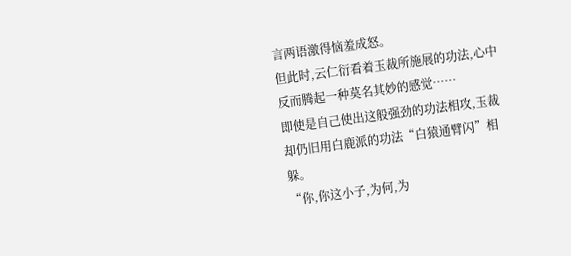言两语激得恼羞成怒。
但此时,云仁衍看着玉裁所施展的功法,心中反而腾起一种莫名其妙的感觉……
即使是自己使出这般强劲的功法相攻,玉裁却仍旧用白鹿派的功法“白猿通臂闪”相躲。
“你,你这小子,为何,为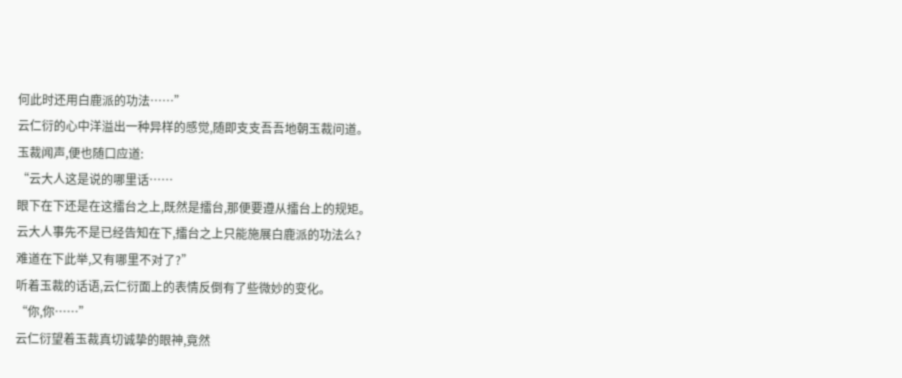何此时还用白鹿派的功法……”
云仁衍的心中洋溢出一种异样的感觉,随即支支吾吾地朝玉裁问道。
玉裁闻声,便也随口应道:
“云大人这是说的哪里话……
眼下在下还是在这擂台之上,既然是擂台,那便要遵从擂台上的规矩。
云大人事先不是已经告知在下,擂台之上只能施展白鹿派的功法么?
难道在下此举,又有哪里不对了?”
听着玉裁的话语,云仁衍面上的表情反倒有了些微妙的变化。
“你,你……”
云仁衍望着玉裁真切诚挚的眼神,竟然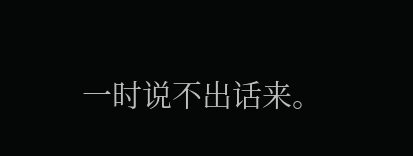一时说不出话来。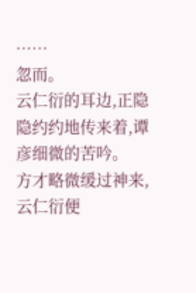……
忽而。
云仁衍的耳边,正隐隐约约地传来着,谭彦细微的苦吟。
方才略微缓过神来,云仁衍便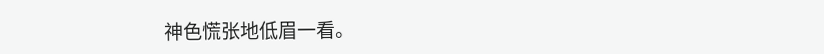神色慌张地低眉一看。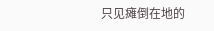只见瘫倒在地的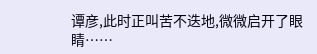谭彦,此时正叫苦不迭地,微微启开了眼睛……